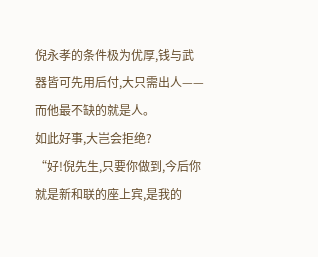倪永孝的条件极为优厚,钱与武器皆可先用后付,大只需出人——而他最不缺的就是人。
如此好事,大岂会拒绝?
“好!倪先生,只要你做到,今后你就是新和联的座上宾,是我的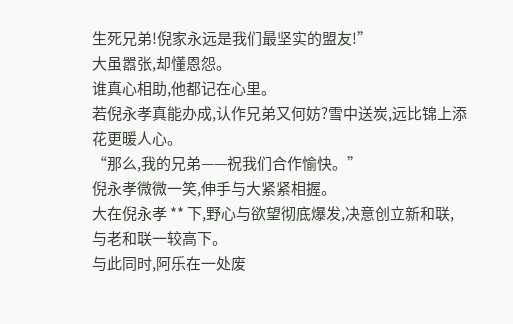生死兄弟!倪家永远是我们最坚实的盟友!”
大虽嚣张,却懂恩怨。
谁真心相助,他都记在心里。
若倪永孝真能办成,认作兄弟又何妨?雪中送炭,远比锦上添花更暖人心。
“那么,我的兄弟——祝我们合作愉快。”
倪永孝微微一笑,伸手与大紧紧相握。
大在倪永孝 ** 下,野心与欲望彻底爆发,决意创立新和联,与老和联一较高下。
与此同时,阿乐在一处废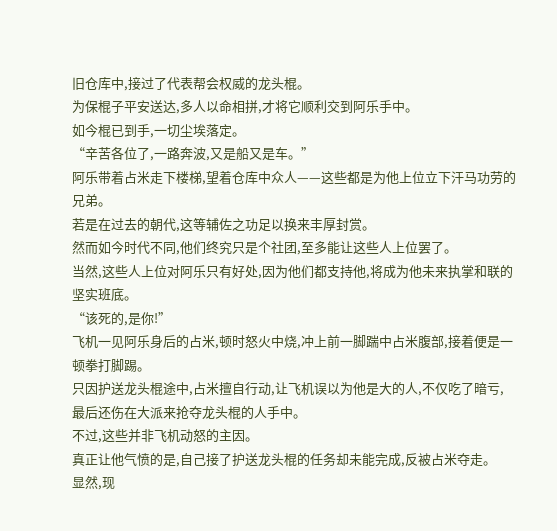旧仓库中,接过了代表帮会权威的龙头棍。
为保棍子平安送达,多人以命相拼,才将它顺利交到阿乐手中。
如今棍已到手,一切尘埃落定。
“辛苦各位了,一路奔波,又是船又是车。”
阿乐带着占米走下楼梯,望着仓库中众人——这些都是为他上位立下汗马功劳的兄弟。
若是在过去的朝代,这等辅佐之功足以换来丰厚封赏。
然而如今时代不同,他们终究只是个社团,至多能让这些人上位罢了。
当然,这些人上位对阿乐只有好处,因为他们都支持他,将成为他未来执掌和联的坚实班底。
“该死的,是你!”
飞机一见阿乐身后的占米,顿时怒火中烧,冲上前一脚踹中占米腹部,接着便是一顿拳打脚踢。
只因护送龙头棍途中,占米擅自行动,让飞机误以为他是大的人,不仅吃了暗亏,最后还伤在大派来抢夺龙头棍的人手中。
不过,这些并非飞机动怒的主因。
真正让他气愤的是,自己接了护送龙头棍的任务却未能完成,反被占米夺走。
显然,现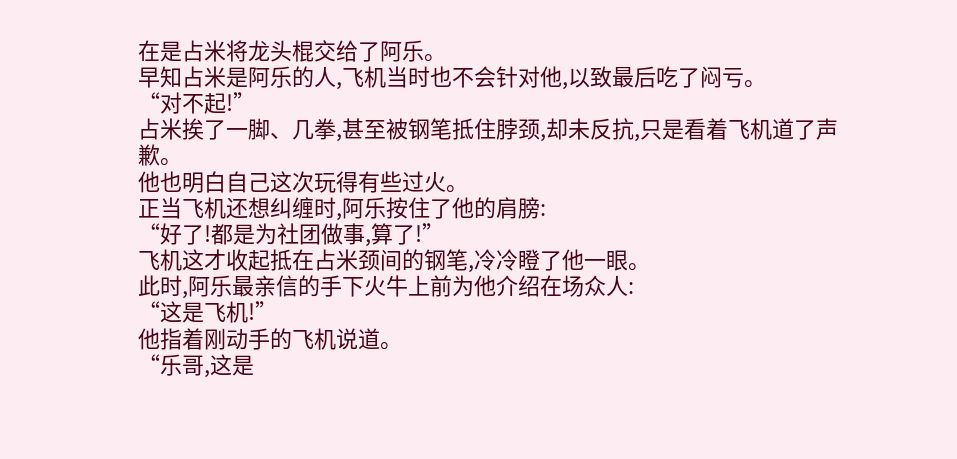在是占米将龙头棍交给了阿乐。
早知占米是阿乐的人,飞机当时也不会针对他,以致最后吃了闷亏。
“对不起!”
占米挨了一脚、几拳,甚至被钢笔抵住脖颈,却未反抗,只是看着飞机道了声歉。
他也明白自己这次玩得有些过火。
正当飞机还想纠缠时,阿乐按住了他的肩膀:
“好了!都是为社团做事,算了!”
飞机这才收起抵在占米颈间的钢笔,冷冷瞪了他一眼。
此时,阿乐最亲信的手下火牛上前为他介绍在场众人:
“这是飞机!”
他指着刚动手的飞机说道。
“乐哥,这是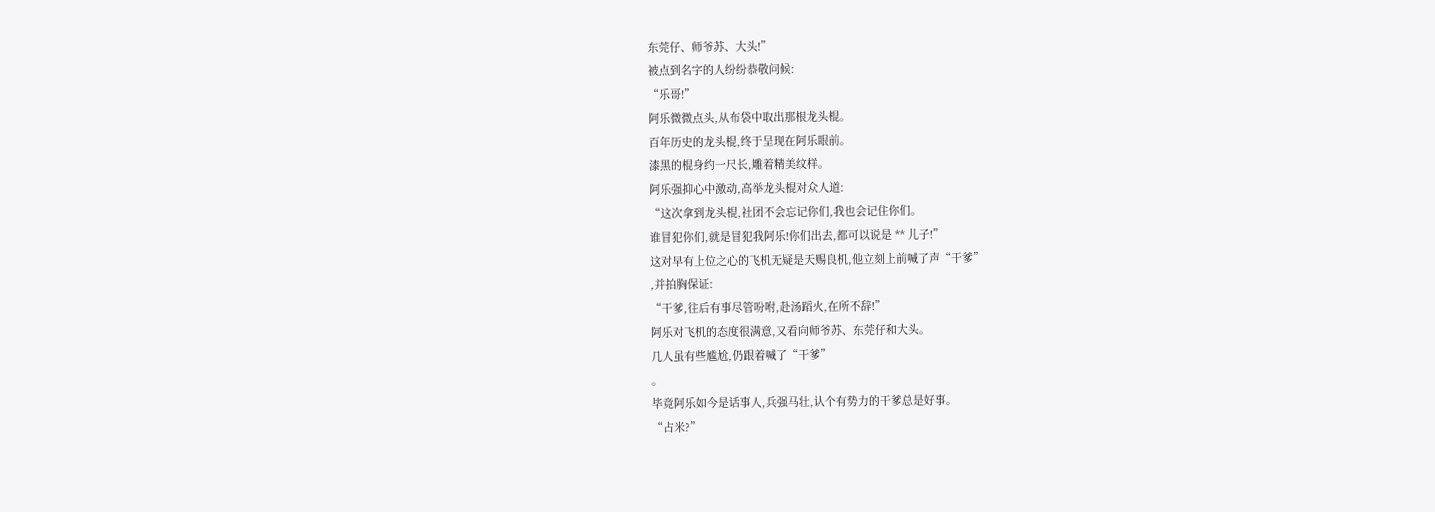东莞仔、师爷苏、大头!”
被点到名字的人纷纷恭敬问候:
“乐哥!”
阿乐微微点头,从布袋中取出那根龙头棍。
百年历史的龙头棍,终于呈现在阿乐眼前。
漆黑的棍身约一尺长,雕着精美纹样。
阿乐强抑心中激动,高举龙头棍对众人道:
“这次拿到龙头棍,社团不会忘记你们,我也会记住你们。
谁冒犯你们,就是冒犯我阿乐!你们出去,都可以说是 ** 儿子!”
这对早有上位之心的飞机无疑是天赐良机,他立刻上前喊了声“干爹”
,并拍胸保证:
“干爹,往后有事尽管吩咐,赴汤蹈火,在所不辞!”
阿乐对飞机的态度很满意,又看向师爷苏、东莞仔和大头。
几人虽有些尴尬,仍跟着喊了“干爹”
。
毕竟阿乐如今是话事人,兵强马壮,认个有势力的干爹总是好事。
“占米?”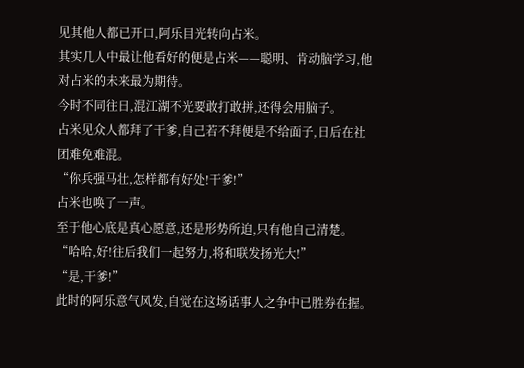见其他人都已开口,阿乐目光转向占米。
其实几人中最让他看好的便是占米——聪明、肯动脑学习,他对占米的未来最为期待。
今时不同往日,混江湖不光要敢打敢拼,还得会用脑子。
占米见众人都拜了干爹,自己若不拜便是不给面子,日后在社团难免难混。
“你兵强马壮,怎样都有好处!干爹!”
占米也唤了一声。
至于他心底是真心愿意,还是形势所迫,只有他自己清楚。
“哈哈,好!往后我们一起努力,将和联发扬光大!”
“是,干爹!”
此时的阿乐意气风发,自觉在这场话事人之争中已胜券在握。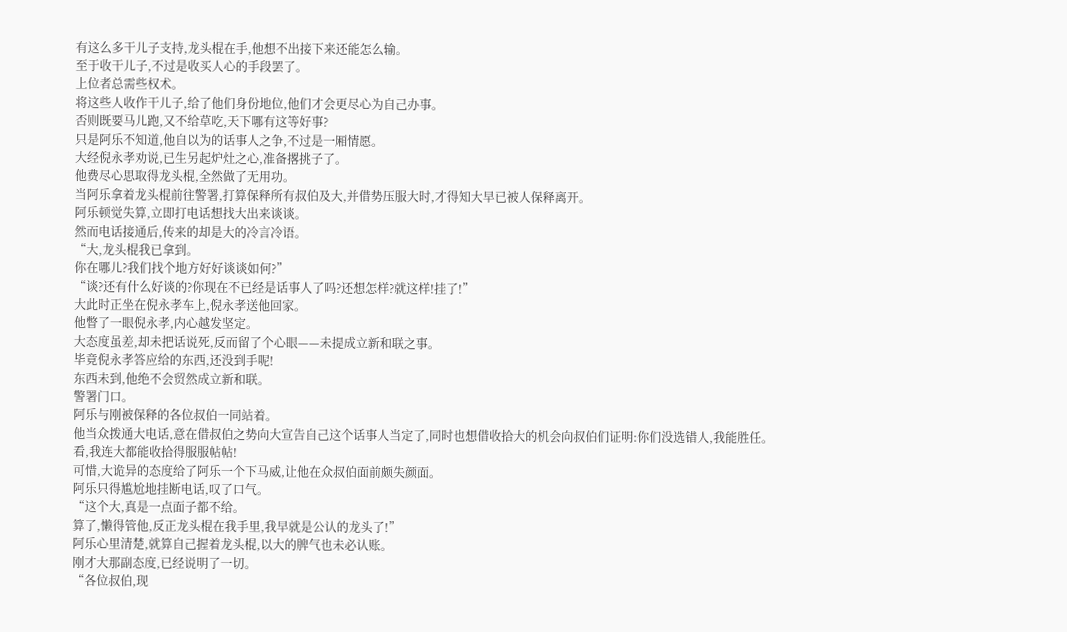有这么多干儿子支持,龙头棍在手,他想不出接下来还能怎么输。
至于收干儿子,不过是收买人心的手段罢了。
上位者总需些权术。
将这些人收作干儿子,给了他们身份地位,他们才会更尽心为自己办事。
否则既要马儿跑,又不给草吃,天下哪有这等好事?
只是阿乐不知道,他自以为的话事人之争,不过是一厢情愿。
大经倪永孝劝说,已生另起炉灶之心,准备撂挑子了。
他费尽心思取得龙头棍,全然做了无用功。
当阿乐拿着龙头棍前往警署,打算保释所有叔伯及大,并借势压服大时,才得知大早已被人保释离开。
阿乐顿觉失算,立即打电话想找大出来谈谈。
然而电话接通后,传来的却是大的冷言冷语。
“大,龙头棍我已拿到。
你在哪儿?我们找个地方好好谈谈如何?”
“谈?还有什么好谈的?你现在不已经是话事人了吗?还想怎样?就这样!挂了!”
大此时正坐在倪永孝车上,倪永孝送他回家。
他瞥了一眼倪永孝,内心越发坚定。
大态度虽差,却未把话说死,反而留了个心眼——未提成立新和联之事。
毕竟倪永孝答应给的东西,还没到手呢!
东西未到,他绝不会贸然成立新和联。
警署门口。
阿乐与刚被保释的各位叔伯一同站着。
他当众拨通大电话,意在借叔伯之势向大宣告自己这个话事人当定了,同时也想借收拾大的机会向叔伯们证明:你们没选错人,我能胜任。
看,我连大都能收拾得服服帖帖!
可惜,大诡异的态度给了阿乐一个下马威,让他在众叔伯面前颇失颜面。
阿乐只得尴尬地挂断电话,叹了口气。
“这个大,真是一点面子都不给。
算了,懒得管他,反正龙头棍在我手里,我早就是公认的龙头了!”
阿乐心里清楚,就算自己握着龙头棍,以大的脾气也未必认账。
刚才大那副态度,已经说明了一切。
“各位叔伯,现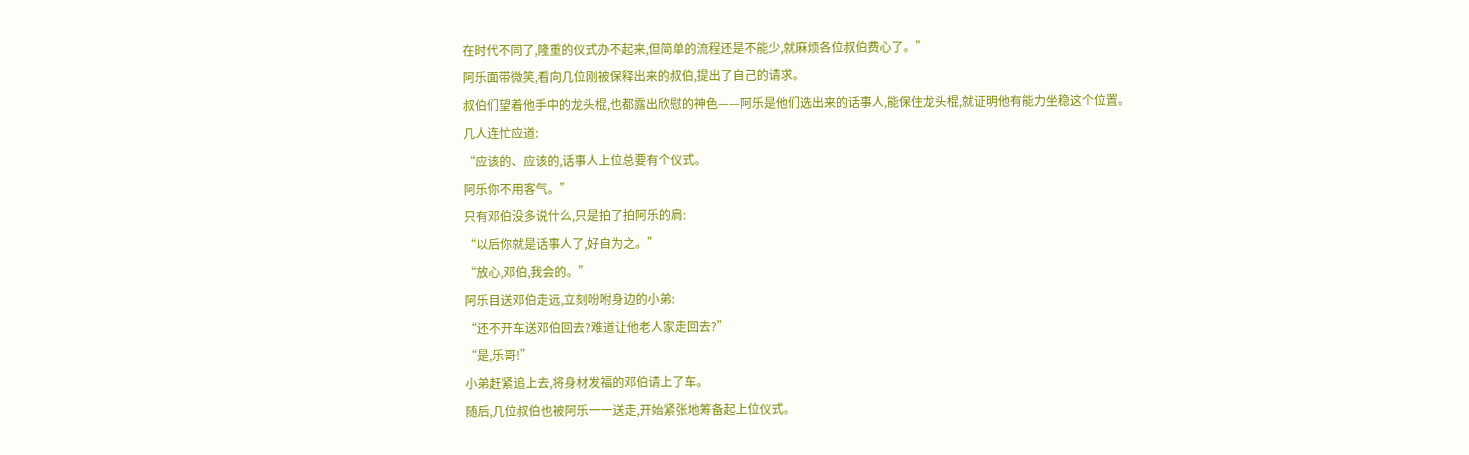在时代不同了,隆重的仪式办不起来,但简单的流程还是不能少,就麻烦各位叔伯费心了。”
阿乐面带微笑,看向几位刚被保释出来的叔伯,提出了自己的请求。
叔伯们望着他手中的龙头棍,也都露出欣慰的神色——阿乐是他们选出来的话事人,能保住龙头棍,就证明他有能力坐稳这个位置。
几人连忙应道:
“应该的、应该的,话事人上位总要有个仪式。
阿乐你不用客气。”
只有邓伯没多说什么,只是拍了拍阿乐的肩:
“以后你就是话事人了,好自为之。”
“放心,邓伯,我会的。”
阿乐目送邓伯走远,立刻吩咐身边的小弟:
“还不开车送邓伯回去?难道让他老人家走回去?”
“是,乐哥!”
小弟赶紧追上去,将身材发福的邓伯请上了车。
随后,几位叔伯也被阿乐一一送走,开始紧张地筹备起上位仪式。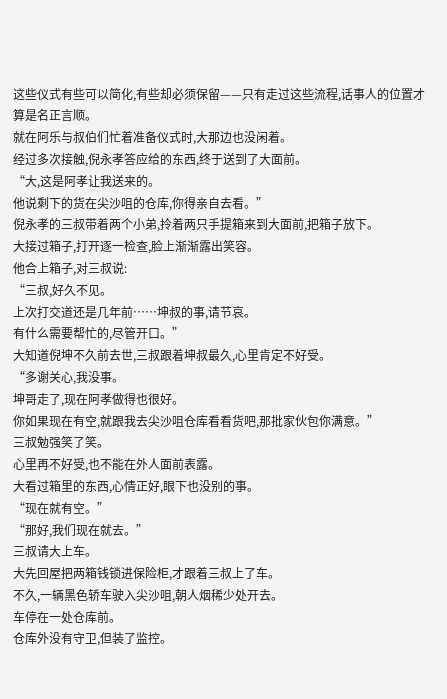这些仪式有些可以简化,有些却必须保留——只有走过这些流程,话事人的位置才算是名正言顺。
就在阿乐与叔伯们忙着准备仪式时,大那边也没闲着。
经过多次接触,倪永孝答应给的东西,终于送到了大面前。
“大,这是阿孝让我送来的。
他说剩下的货在尖沙咀的仓库,你得亲自去看。”
倪永孝的三叔带着两个小弟,拎着两只手提箱来到大面前,把箱子放下。
大接过箱子,打开逐一检查,脸上渐渐露出笑容。
他合上箱子,对三叔说:
“三叔,好久不见。
上次打交道还是几年前……坤叔的事,请节哀。
有什么需要帮忙的,尽管开口。”
大知道倪坤不久前去世,三叔跟着坤叔最久,心里肯定不好受。
“多谢关心,我没事。
坤哥走了,现在阿孝做得也很好。
你如果现在有空,就跟我去尖沙咀仓库看看货吧,那批家伙包你满意。”
三叔勉强笑了笑。
心里再不好受,也不能在外人面前表露。
大看过箱里的东西,心情正好,眼下也没别的事。
“现在就有空。”
“那好,我们现在就去。”
三叔请大上车。
大先回屋把两箱钱锁进保险柜,才跟着三叔上了车。
不久,一辆黑色轿车驶入尖沙咀,朝人烟稀少处开去。
车停在一处仓库前。
仓库外没有守卫,但装了监控。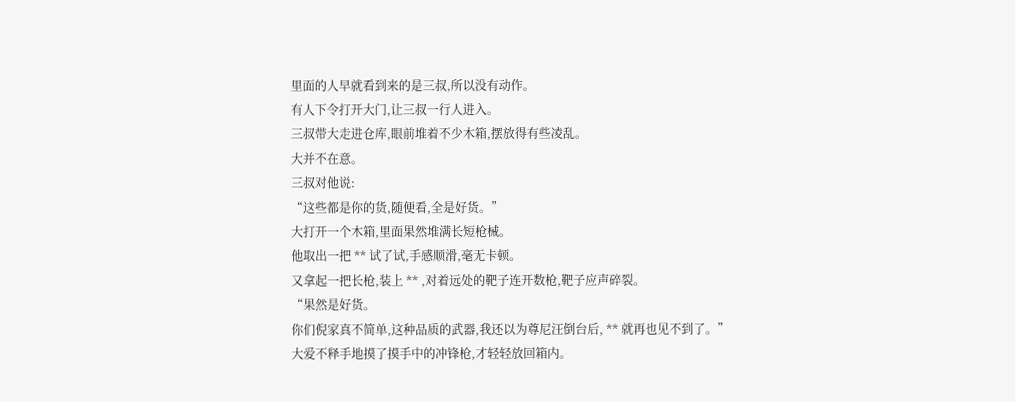里面的人早就看到来的是三叔,所以没有动作。
有人下令打开大门,让三叔一行人进入。
三叔带大走进仓库,眼前堆着不少木箱,摆放得有些凌乱。
大并不在意。
三叔对他说:
“这些都是你的货,随便看,全是好货。”
大打开一个木箱,里面果然堆满长短枪械。
他取出一把 ** 试了试,手感顺滑,毫无卡顿。
又拿起一把长枪,装上 ** ,对着远处的靶子连开数枪,靶子应声碎裂。
“果然是好货。
你们倪家真不简单,这种品质的武器,我还以为尊尼汪倒台后, ** 就再也见不到了。”
大爱不释手地摸了摸手中的冲锋枪,才轻轻放回箱内。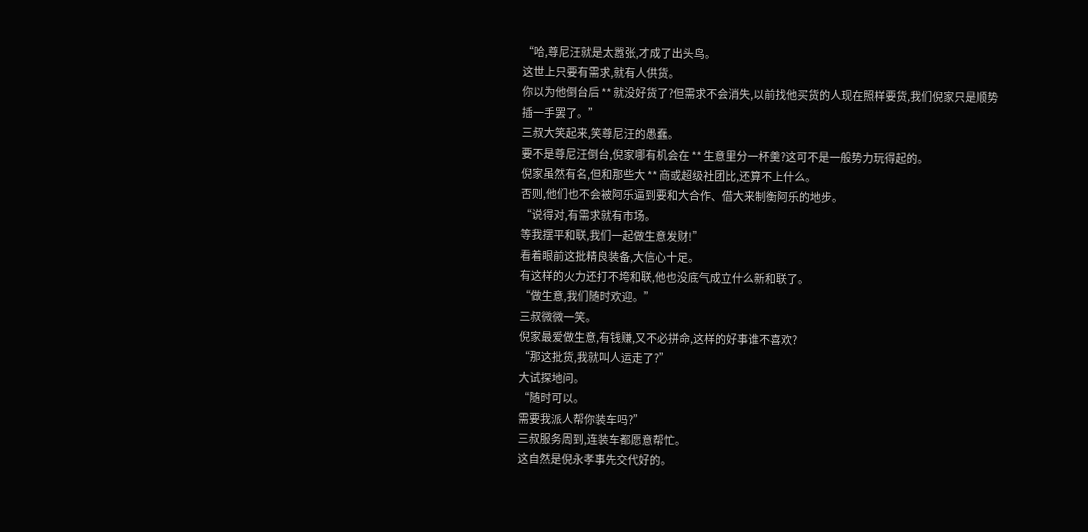“哈,尊尼汪就是太嚣张,才成了出头鸟。
这世上只要有需求,就有人供货。
你以为他倒台后 ** 就没好货了?但需求不会消失,以前找他买货的人现在照样要货,我们倪家只是顺势插一手罢了。”
三叔大笑起来,笑尊尼汪的愚蠢。
要不是尊尼汪倒台,倪家哪有机会在 ** 生意里分一杯羹?这可不是一般势力玩得起的。
倪家虽然有名,但和那些大 ** 商或超级社团比,还算不上什么。
否则,他们也不会被阿乐逼到要和大合作、借大来制衡阿乐的地步。
“说得对,有需求就有市场。
等我摆平和联,我们一起做生意发财!”
看着眼前这批精良装备,大信心十足。
有这样的火力还打不垮和联,他也没底气成立什么新和联了。
“做生意,我们随时欢迎。”
三叔微微一笑。
倪家最爱做生意,有钱赚,又不必拼命,这样的好事谁不喜欢?
“那这批货,我就叫人运走了?”
大试探地问。
“随时可以。
需要我派人帮你装车吗?”
三叔服务周到,连装车都愿意帮忙。
这自然是倪永孝事先交代好的。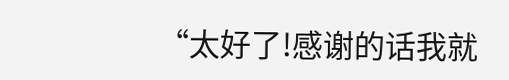“太好了!感谢的话我就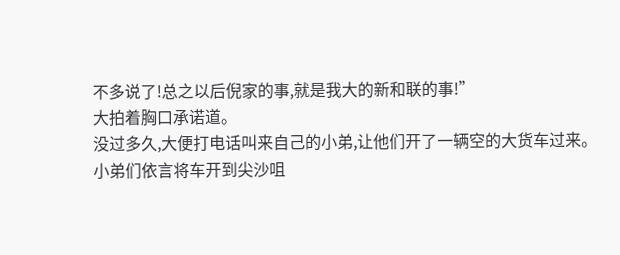不多说了!总之以后倪家的事,就是我大的新和联的事!”
大拍着胸口承诺道。
没过多久,大便打电话叫来自己的小弟,让他们开了一辆空的大货车过来。
小弟们依言将车开到尖沙咀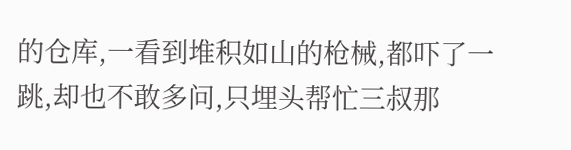的仓库,一看到堆积如山的枪械,都吓了一跳,却也不敢多问,只埋头帮忙三叔那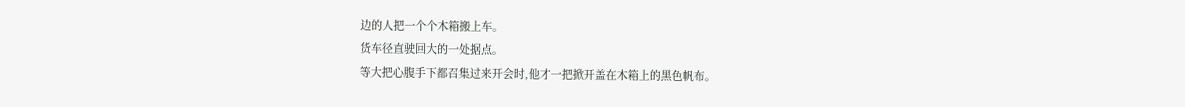边的人把一个个木箱搬上车。
货车径直驶回大的一处据点。
等大把心腹手下都召集过来开会时,他才一把掀开盖在木箱上的黑色帆布。